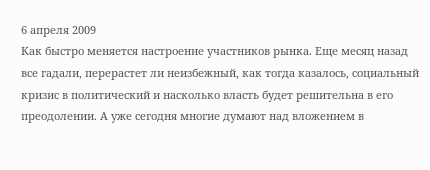6 апреля 2009
Как быстро меняется настроение участников рынка. Еще месяц назад все гадали, перерастет ли неизбежный, как тогда казалось, социальный кризис в политический и насколько власть будет решительна в его преодолении. А уже сегодня многие думают над вложением в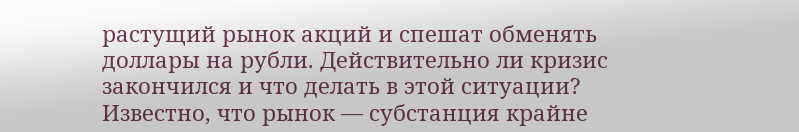растущий рынок акций и спешат обменять доллары на рубли. Действительно ли кризис закончился и что делать в этой ситуации?
Известно, что рынок — субстанция крайне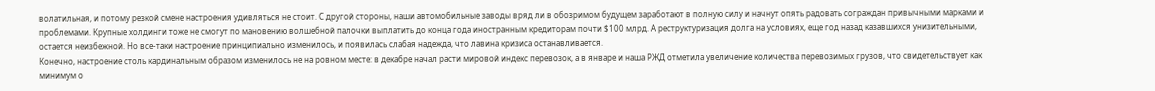волатильная, и потому резкой смене настроения удивляться не стоит. С другой стороны, наши автомобильные заводы вряд ли в обозримом будущем заработают в полную силу и начнут опять радовать сограждан привычными марками и проблемами. Крупные холдинги тоже не смогут по мановению волшебной палочки выплатить до конца года иностранным кредиторам почти $100 млрд. А реструктуризация долга на условиях, еще год назад казавшихся унизительными, остается неизбежной. Но все-таки настроение принципиально изменилось, и появилась слабая надежда, что лавина кризиса останавливается.
Конечно, настроение столь кардинальным образом изменилось не на ровном месте: в декабре начал расти мировой индекс перевозок, а в январе и наша РЖД отметила увеличение количества перевозимых грузов, что свидетельствует как минимум о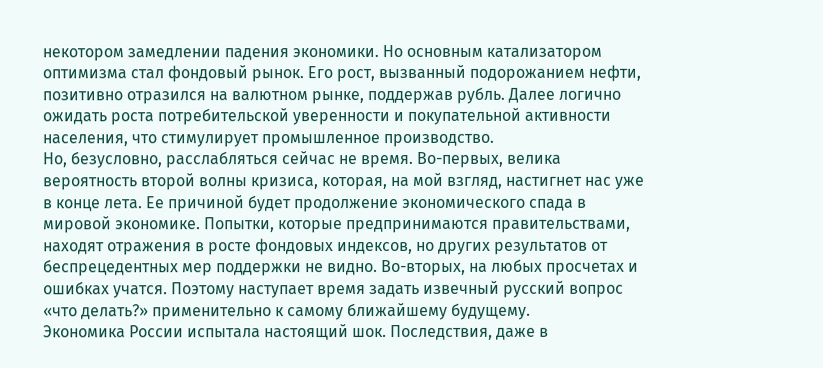некотором замедлении падения экономики. Но основным катализатором оптимизма стал фондовый рынок. Его рост, вызванный подорожанием нефти, позитивно отразился на валютном рынке, поддержав рубль. Далее логично ожидать роста потребительской уверенности и покупательной активности населения, что стимулирует промышленное производство.
Но, безусловно, расслабляться сейчас не время. Во-первых, велика вероятность второй волны кризиса, которая, на мой взгляд, настигнет нас уже в конце лета. Ее причиной будет продолжение экономического спада в мировой экономике. Попытки, которые предпринимаются правительствами, находят отражения в росте фондовых индексов, но других результатов от беспрецедентных мер поддержки не видно. Во-вторых, на любых просчетах и ошибках учатся. Поэтому наступает время задать извечный русский вопрос «что делать?» применительно к самому ближайшему будущему.
Экономика России испытала настоящий шок. Последствия, даже в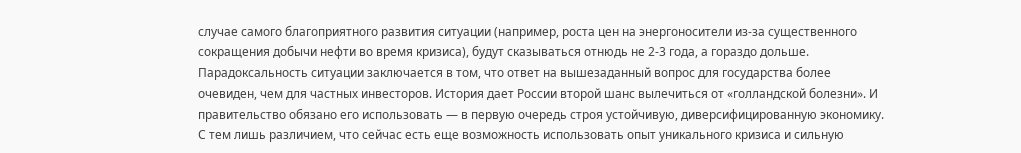случае самого благоприятного развития ситуации (например, роста цен на энергоносители из-за существенного сокращения добычи нефти во время кризиса), будут сказываться отнюдь не 2-3 года, а гораздо дольше. Парадоксальность ситуации заключается в том, что ответ на вышезаданный вопрос для государства более очевиден, чем для частных инвесторов. История дает России второй шанс вылечиться от «голландской болезни». И правительство обязано его использовать — в первую очередь строя устойчивую, диверсифицированную экономику. С тем лишь различием, что сейчас есть еще возможность использовать опыт уникального кризиса и сильную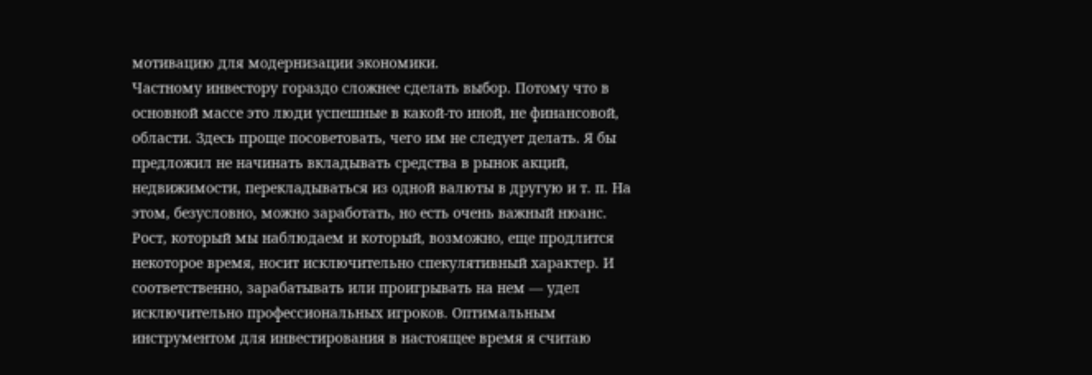мотивацию для модернизации экономики.
Частному инвестору гораздо сложнее сделать выбор. Потому что в основной массе это люди успешные в какой-то иной, не финансовой, области. Здесь проще посоветовать, чего им не следует делать. Я бы предложил не начинать вкладывать средства в рынок акций, недвижимости, перекладываться из одной валюты в другую и т. п. На этом, безусловно, можно заработать, но есть очень важный нюанс. Рост, который мы наблюдаем и который, возможно, еще продлится некоторое время, носит исключительно спекулятивный характер. И соответственно, зарабатывать или проигрывать на нем — удел исключительно профессиональных игроков. Оптимальным инструментом для инвестирования в настоящее время я считаю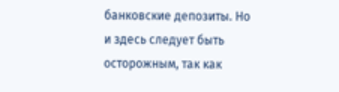банковские депозиты. Но и здесь следует быть осторожным, так как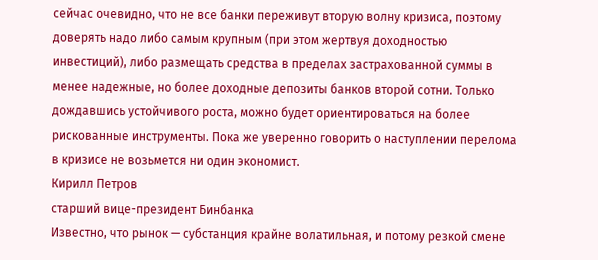сейчас очевидно, что не все банки переживут вторую волну кризиса, поэтому доверять надо либо самым крупным (при этом жертвуя доходностью инвестиций), либо размещать средства в пределах застрахованной суммы в менее надежные, но более доходные депозиты банков второй сотни. Только дождавшись устойчивого роста, можно будет ориентироваться на более рискованные инструменты. Пока же уверенно говорить о наступлении перелома в кризисе не возьмется ни один экономист.
Кирилл Петров
старший вице-президент Бинбанка
Известно, что рынок — субстанция крайне волатильная, и потому резкой смене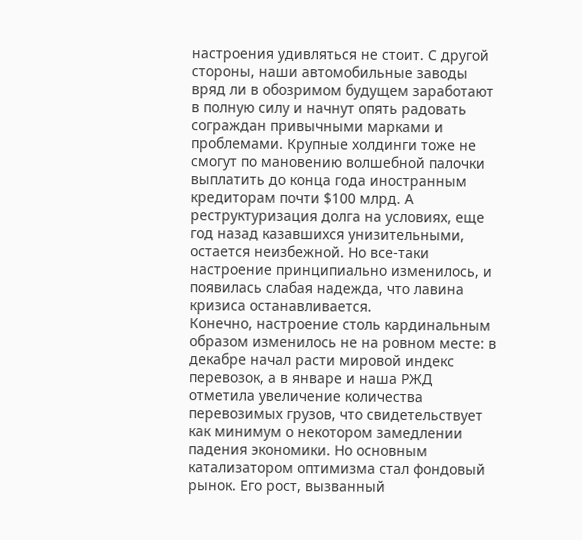настроения удивляться не стоит. С другой стороны, наши автомобильные заводы вряд ли в обозримом будущем заработают в полную силу и начнут опять радовать сограждан привычными марками и проблемами. Крупные холдинги тоже не смогут по мановению волшебной палочки выплатить до конца года иностранным кредиторам почти $100 млрд. А реструктуризация долга на условиях, еще год назад казавшихся унизительными, остается неизбежной. Но все-таки настроение принципиально изменилось, и появилась слабая надежда, что лавина кризиса останавливается.
Конечно, настроение столь кардинальным образом изменилось не на ровном месте: в декабре начал расти мировой индекс перевозок, а в январе и наша РЖД отметила увеличение количества перевозимых грузов, что свидетельствует как минимум о некотором замедлении падения экономики. Но основным катализатором оптимизма стал фондовый рынок. Его рост, вызванный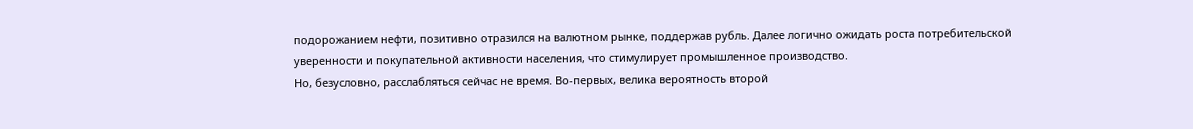подорожанием нефти, позитивно отразился на валютном рынке, поддержав рубль. Далее логично ожидать роста потребительской уверенности и покупательной активности населения, что стимулирует промышленное производство.
Но, безусловно, расслабляться сейчас не время. Во-первых, велика вероятность второй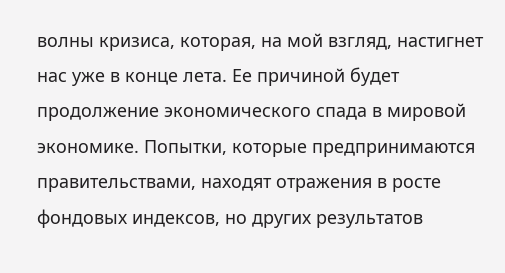волны кризиса, которая, на мой взгляд, настигнет нас уже в конце лета. Ее причиной будет продолжение экономического спада в мировой экономике. Попытки, которые предпринимаются правительствами, находят отражения в росте фондовых индексов, но других результатов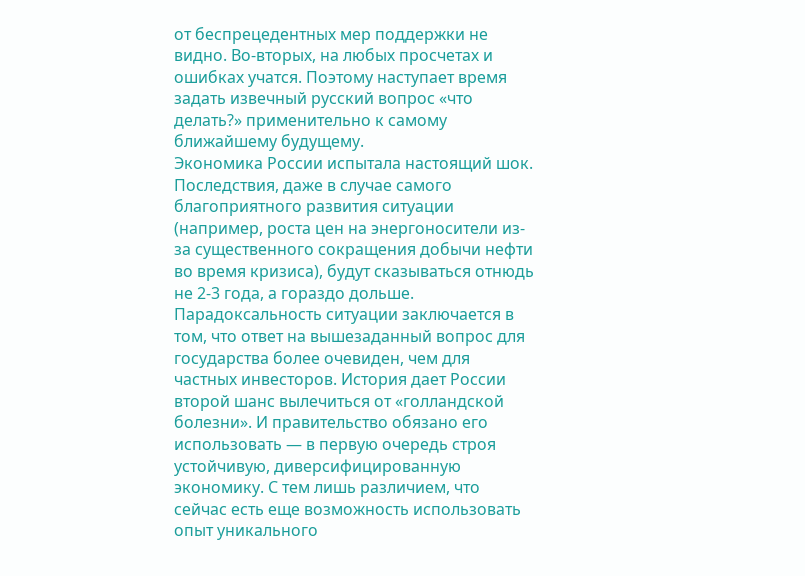от беспрецедентных мер поддержки не видно. Во-вторых, на любых просчетах и ошибках учатся. Поэтому наступает время задать извечный русский вопрос «что делать?» применительно к самому ближайшему будущему.
Экономика России испытала настоящий шок. Последствия, даже в случае самого благоприятного развития ситуации (например, роста цен на энергоносители из-за существенного сокращения добычи нефти во время кризиса), будут сказываться отнюдь не 2-3 года, а гораздо дольше. Парадоксальность ситуации заключается в том, что ответ на вышезаданный вопрос для государства более очевиден, чем для частных инвесторов. История дает России второй шанс вылечиться от «голландской болезни». И правительство обязано его использовать — в первую очередь строя устойчивую, диверсифицированную экономику. С тем лишь различием, что сейчас есть еще возможность использовать опыт уникального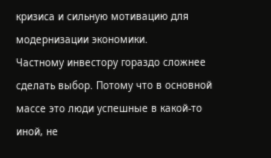кризиса и сильную мотивацию для модернизации экономики.
Частному инвестору гораздо сложнее сделать выбор. Потому что в основной массе это люди успешные в какой-то иной, не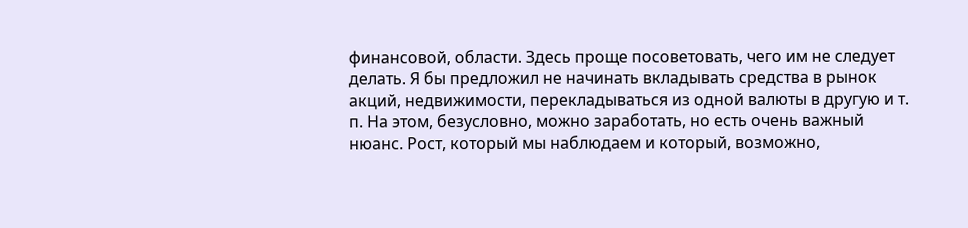финансовой, области. Здесь проще посоветовать, чего им не следует делать. Я бы предложил не начинать вкладывать средства в рынок акций, недвижимости, перекладываться из одной валюты в другую и т. п. На этом, безусловно, можно заработать, но есть очень важный нюанс. Рост, который мы наблюдаем и который, возможно,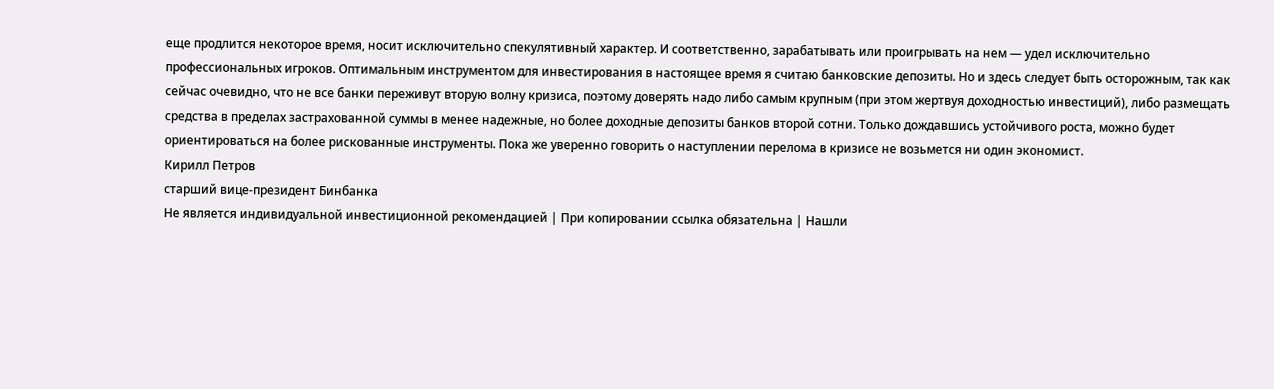еще продлится некоторое время, носит исключительно спекулятивный характер. И соответственно, зарабатывать или проигрывать на нем — удел исключительно профессиональных игроков. Оптимальным инструментом для инвестирования в настоящее время я считаю банковские депозиты. Но и здесь следует быть осторожным, так как сейчас очевидно, что не все банки переживут вторую волну кризиса, поэтому доверять надо либо самым крупным (при этом жертвуя доходностью инвестиций), либо размещать средства в пределах застрахованной суммы в менее надежные, но более доходные депозиты банков второй сотни. Только дождавшись устойчивого роста, можно будет ориентироваться на более рискованные инструменты. Пока же уверенно говорить о наступлении перелома в кризисе не возьмется ни один экономист.
Кирилл Петров
старший вице-президент Бинбанка
Не является индивидуальной инвестиционной рекомендацией | При копировании ссылка обязательна | Нашли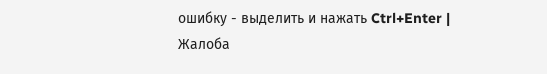ошибку - выделить и нажать Ctrl+Enter | Жалоба